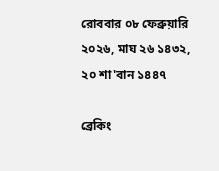রোববার ০৮ ফেব্রুয়ারি ২০২৬, মাঘ ২৬ ১৪৩২, ২০ শা'বান ১৪৪৭

ব্রেকিং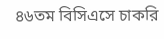৪৬তম বিসিএসে চাকরি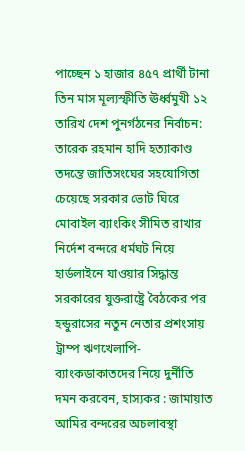পাচ্ছেন ১ হাজার ৪৫৭ প্রার্থী টানা তিন মাস মূল্যস্ফীতি ঊর্ধ্বমুখী ১২ তারিখ দেশ পুনর্গঠনের নির্বাচন: তারেক রহমান হাদি হত্যাকাণ্ড তদন্তে জাতিসংঘের সহযোগিতা চেয়েছে সরকার ভোট ঘিরে মোবাইল ব্যাংকিং সীমিত রাখার নির্দেশ বন্দরে ধর্মঘট নিয়ে হার্ডলাইনে যাওয়ার সিদ্ধান্ত সরকারের যুক্তরাষ্ট্রে বৈঠকের পর হন্ডুরাসের নতুন নেতার প্রশংসায় ট্রাম্প ঋণখেলাপি-ব্যাংকডাকাতদের নিয়ে দুর্নীতি দমন করবেন, হাস্যকর : জামায়াত আমির বন্দরের অচলাবস্থা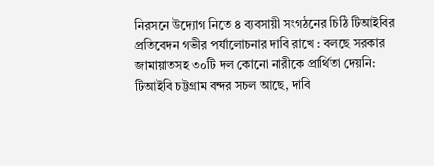নিরসনে উদ্যোগ নিতে ৪ ব্যবসায়ী সংগঠনের চিঠি টিআইবির প্রতিবেদন গভীর পর্যালোচনার দাবি রাখে : বলছে সরকার জামায়াতসহ ৩০টি দল কোনো নারীকে প্রার্থিতা দেয়নি: টিআইবি চট্টগ্রাম বন্দর সচল আছে, দাবি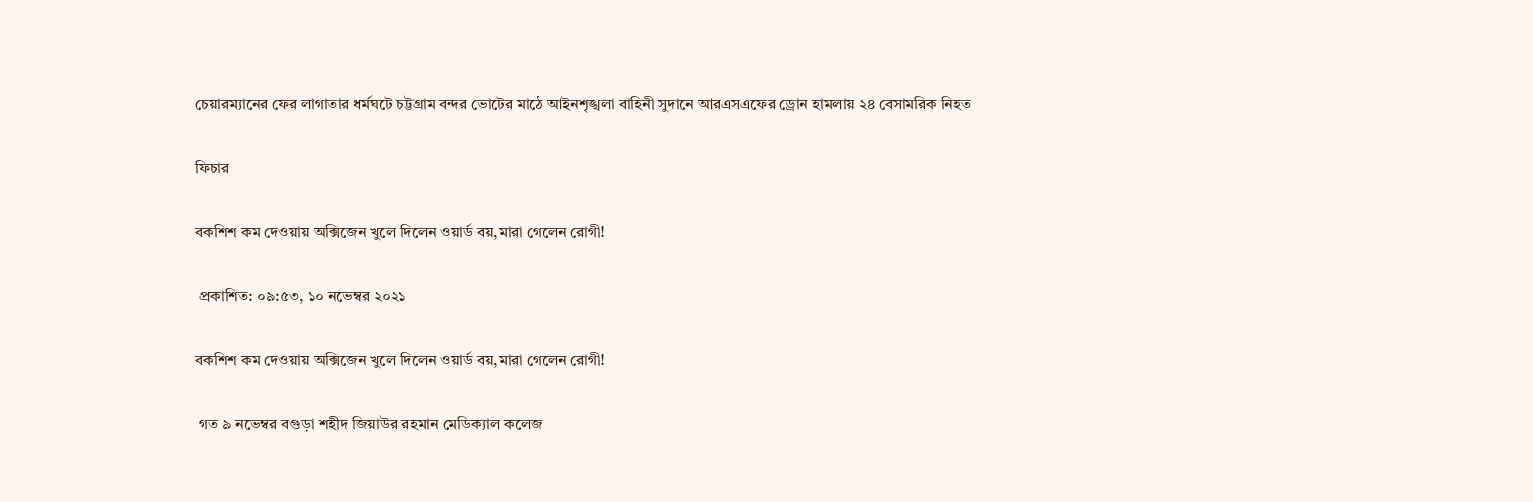চেয়ারম্যানের ফের লাগাতার ধর্মঘটে চট্টগ্রাম বন্দর ভোটের মাঠে আইনশৃঙ্খলা বাহিনী সুদানে আরএসএফের ড্রোন হামলায় ২৪ বেসামরিক নিহত

ফিচার

বকশিশ কম দেওয়ায় অক্সিজেন খুলে দিলেন ওয়ার্ড বয়,মারা গেলেন রোগী!

 প্রকাশিত: ০৯:৫৩, ১০ নভেম্বর ২০২১

বকশিশ কম দেওয়ায় অক্সিজেন খুলে দিলেন ওয়ার্ড বয়,মারা গেলেন রোগী!

 গত ৯ নভেম্বর বগুড়া শহীদ জিয়াউর রহমান মেডিক্যাল কলেজ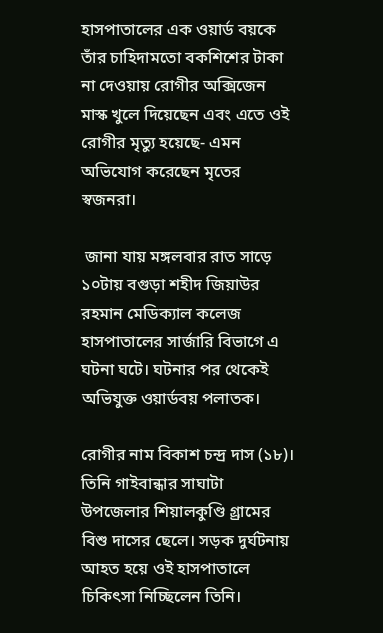হাসপাতালের এক ওয়ার্ড বয়কে তাঁর চাহিদামতো বকশিশের টাকা না দেওয়ায় রোগীর অক্সিজেন মাস্ক খুলে দিয়েছেন এবং এতে ওই রোগীর মৃত্যু হয়েছে- এমন অভিযোগ করেছেন মৃতের স্বজনরা।

 জানা যায় মঙ্গলবার রাত সাড়ে ১০টায় বগুড়া শহীদ জিয়াউর রহমান মেডিক্যাল কলেজ হাসপাতালের সার্জারি বিভাগে এ ঘটনা ঘটে। ঘটনার পর থেকেই অভিযুক্ত ওয়ার্ডবয় পলাতক।

রোগীর নাম বিকাশ চন্দ্র দাস (১৮)। তিনি গাইবান্ধার সাঘাটা উপজেলার শিয়ালকুণ্ডি গ্র্রামের বিশু দাসের ছেলে। সড়ক দুর্ঘটনায় আহত হয়ে ওই হাসপাতালে চিকিৎসা নিচ্ছিলেন তিনি।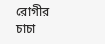রোগীর  চাচা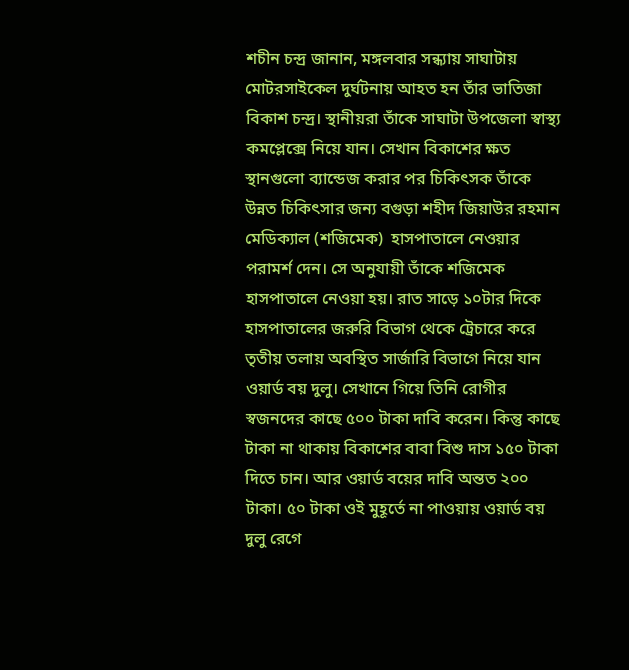শচীন চন্দ্র জানান, মঙ্গলবার সন্ধ্যায় সাঘাটায় মোটরসাইকেল দুর্ঘটনায় আহত হন তাঁর ভাতিজা বিকাশ চন্দ্র। স্থানীয়রা তাঁকে সাঘাটা উপজেলা স্বাস্থ্য কমপ্লেক্সে নিয়ে যান। সেখান বিকাশের ক্ষত স্থানগুলো ব্যান্ডেজ করার পর চিকিৎসক তাঁকে উন্নত চিকিৎসার জন্য বগুড়া শহীদ জিয়াউর রহমান মেডিক্যাল (শজিমেক)  হাসপাতালে নেওয়ার পরামর্শ দেন। সে অনুযায়ী তাঁকে শজিমেক হাসপাতালে নেওয়া হয়। রাত সাড়ে ১০টার দিকে হাসপাতালের জরুরি বিভাগ থেকে ট্রেচারে করে তৃতীয় তলায় অবস্থিত সার্জারি বিভাগে নিয়ে যান ওয়ার্ড বয় দুলু। সেখানে গিয়ে তিনি রোগীর স্বজনদের কাছে ৫০০ টাকা দাবি করেন। কিন্তু কাছে টাকা না থাকায় বিকাশের বাবা বিশু দাস ১৫০ টাকা দিতে চান। আর ওয়ার্ড বয়ের দাবি অন্তত ২০০ টাকা। ৫০ টাকা ওই মুহূর্তে না পাওয়ায় ওয়ার্ড বয় দুলু রেগে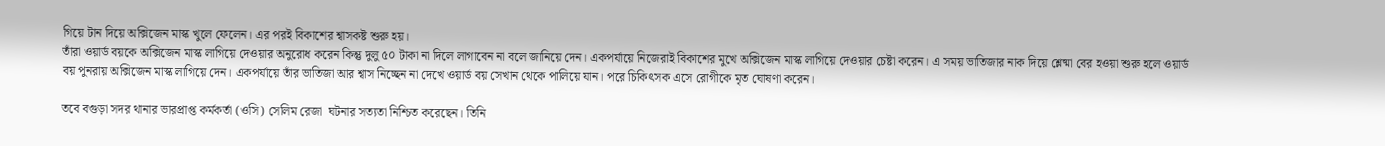গিয়ে টান দিয়ে অক্সিজেন মাস্ক খুলে ফেলেন। এর পরই বিকাশের শ্বাসকষ্ট শুরু হয়।
তাঁরা ওয়ার্ড বয়কে অক্সিজেন মাস্ক লাগিয়ে দেওয়ার অনুরোধ করেন কিন্তু দুলু ৫০ টাকা না দিলে লাগাবেন না বলে জানিয়ে দেন। একপর্যায়ে নিজেরাই বিকাশের মুখে অক্সিজেন মাস্ক লাগিয়ে দেওয়ার চেষ্টা করেন। এ সময় ভাতিজার নাক দিয়ে শ্লেষ্মা বের হওয়া শুরু হলে ওয়ার্ড বয় পুনরায় অক্সিজেন মাস্ক লাগিয়ে দেন। একপর্যায়ে তাঁর ভাতিজা আর শ্বাস নিচ্ছেন না দেখে ওয়ার্ড বয় সেখান থেকে পালিয়ে যান। পরে চিকিৎসক এসে রোগীকে মৃত ঘোষণা করেন।

তবে বগুড়া সদর থানার ভারপ্রাপ্ত কর্মকর্তা (ওসি) সেলিম রেজা  ঘটনার সত্যতা নিশ্চিত করেছেন। তিনি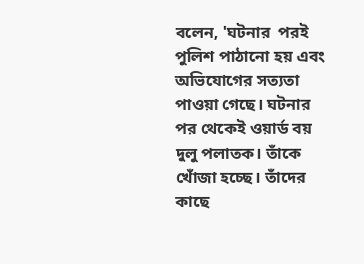বলেন, 'ঘটনার  পরই পুলিশ পাঠানো হয় এবং অভিযোগের সত্যতা পাওয়া গেছে। ঘটনার পর থেকেই ওয়ার্ড বয় দুলু পলাতক। তাঁকে খোঁজা হচ্ছে। তাঁদের কাছে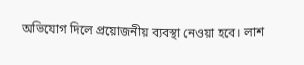অভিযোগ দিলে প্রয়োজনীয় ব্যবস্থা নেওয়া হবে। লাশ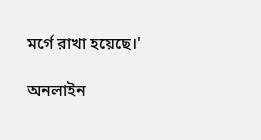মর্গে রাখা হয়েছে।'

অনলাইন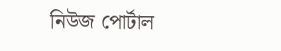নিউজ পোর্টাল